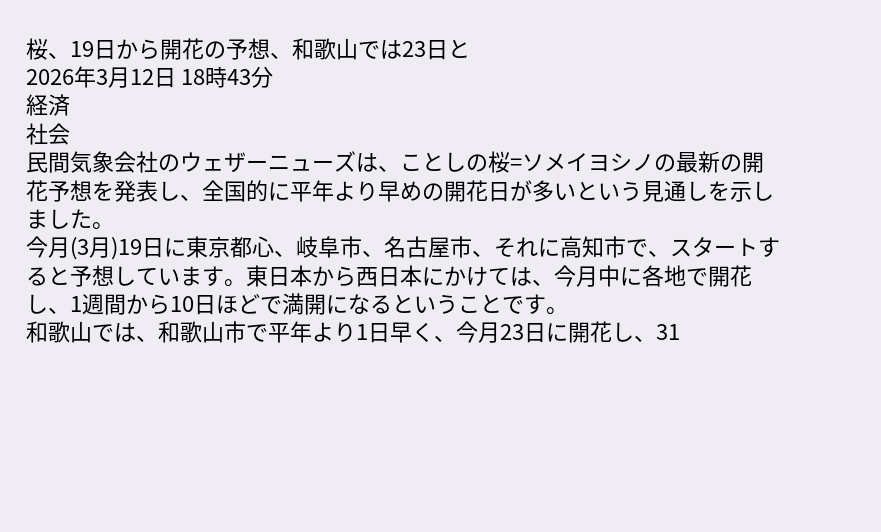桜、19日から開花の予想、和歌山では23日と
2026年3月12日 18時43分
経済
社会
民間気象会社のウェザーニューズは、ことしの桜=ソメイヨシノの最新の開花予想を発表し、全国的に平年より早めの開花日が多いという見通しを示しました。
今月(3月)19日に東京都心、岐阜市、名古屋市、それに高知市で、スタートすると予想しています。東日本から西日本にかけては、今月中に各地で開花し、1週間から10日ほどで満開になるということです。
和歌山では、和歌山市で平年より1日早く、今月23日に開花し、31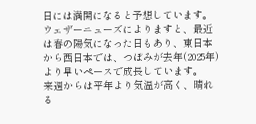日には満開になると予想しています。
ウェザーニューズによりますと、最近は春の陽気になった日もあり、東日本から西日本では、つぼみが去年(2025年)より早いペースで成長しています。
来週からは平年より気温が高く、晴れる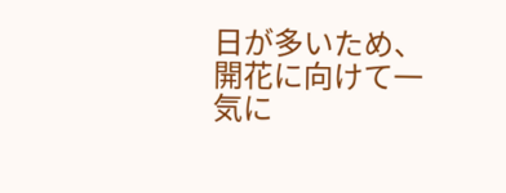日が多いため、開花に向けて一気に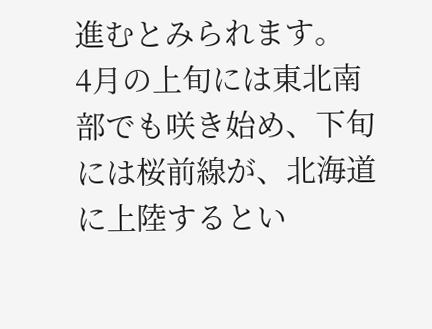進むとみられます。
4月の上旬には東北南部でも咲き始め、下旬には桜前線が、北海道に上陸するとい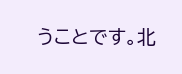うことです。北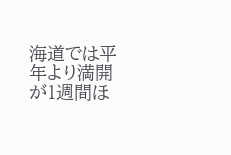海道では平年より満開が1週間ほ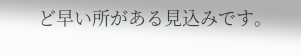ど早い所がある見込みです。